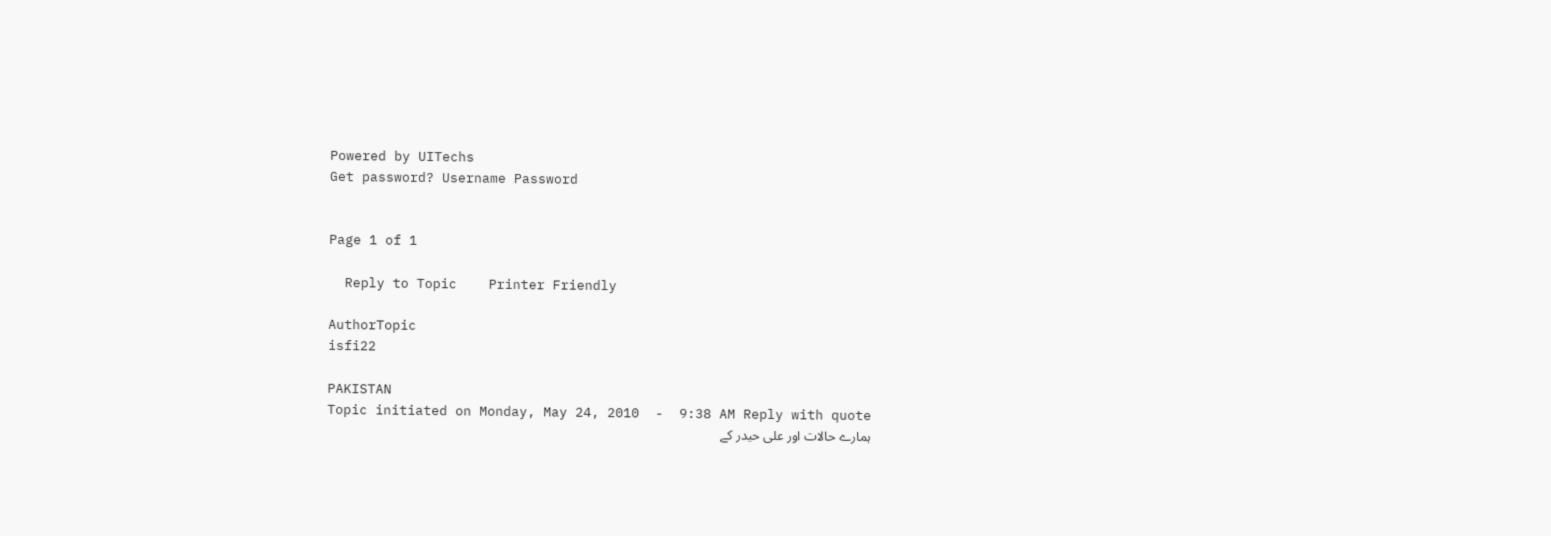Powered by UITechs
Get password? Username Password


Page 1 of 1

  Reply to Topic    Printer Friendly

AuthorTopic
isfi22

PAKISTAN
Topic initiated on Monday, May 24, 2010  -  9:38 AM Reply with quote
ہمارے حالات اور علی حیدر کے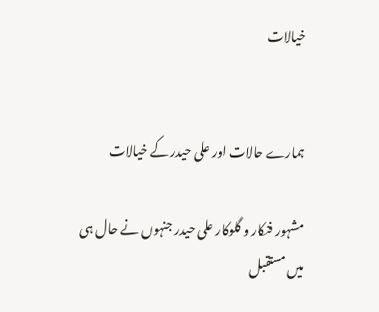خیالات


ہمارے حالات اور علی حیدر کے خیالات

مشہور فنکار و گلوکار علی حیدر جنہوں نے حال ہی میں مستقبل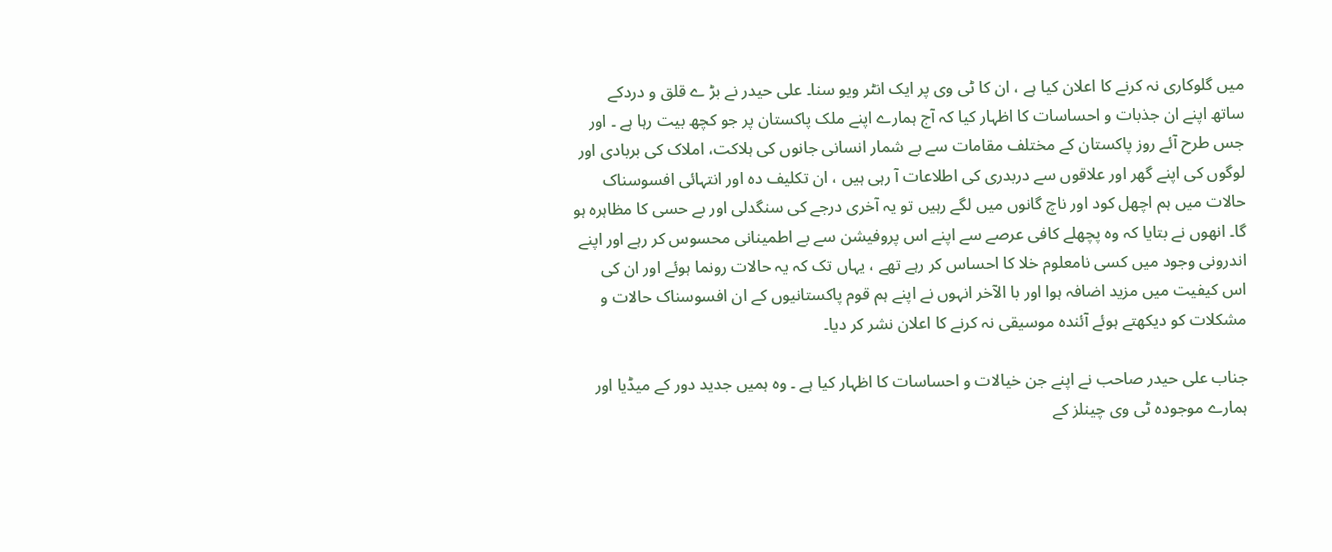میں گلوکاری نہ کرنے کا اعلان کیا ہے ، ان کا ٹی وی پر ایک انٹر ویو سنا۔ علی حیدر نے بڑ ے قلق و دردکے ساتھ اپنے ان جذبات و احساسات کا اظہار کیا کہ آج ہمارے اپنے ملک پاکستان پر جو کچھ بیت رہا ہے ۔ اور جس طرح آئے روز پاکستان کے مختلف مقامات سے بے شمار انسانی جانوں کی ہلاکت، املاک کی بربادی اور لوگوں کی اپنے گھر اور علاقوں سے دربدری کی اطلاعات آ رہی ہیں ، ان تکلیف دہ اور انتہائی افسوسناک حالات میں ہم اچھل کود اور ناچ گانوں میں لگے رہیں تو یہ آخری درجے کی سنگدلی اور بے حسی کا مظاہرہ ہو گا۔ انھوں نے بتایا کہ وہ پچھلے کافی عرصے سے اپنے اس پروفیشن سے بے اطمینانی محسوس کر رہے اور اپنے اندرونی وجود میں کسی نامعلوم خلا کا احساس کر رہے تھے ، یہاں تک کہ یہ حالات رونما ہوئے اور ان کی اس کیفیت میں مزید اضافہ ہوا اور با الآخر انہوں نے اپنے ہم قوم پاکستانیوں کے ان افسوسناک حالات و مشکلات کو دیکھتے ہوئے آئندہ موسیقی نہ کرنے کا اعلان نشر کر دیا۔

جناب علی حیدر صاحب نے اپنے جن خیالات و احساسات کا اظہار کیا ہے ۔ وہ ہمیں جدید دور کے میڈیا اور ہمارے موجودہ ٹی وی چینلز کے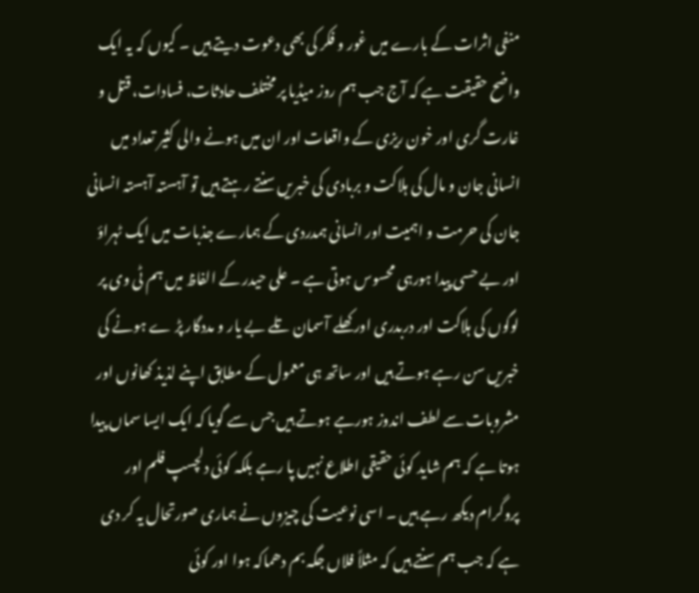منفی اثرات کے بارے میں غور و فکر کی بھی دعوت دیتے ہیں ۔ کیوں کہ یہ ایک واضح حقیقت ہے کہ آج جب ہم روز میڈیا پر مختلف حادثات، فسادات، قتل و غارت گری اور خون ریزی کے واقعات اور ان میں ہونے والی کثیر تعداد میں انسانی جان و مال کی ہلاکت و بربادی کی خبریں سنتے رہتے ہیں تو آہستہ آہستہ انسانی جان کی حرمت و اہمیت اور انسانی ہمدردی کے ہمارے جذبات میں ایک ٹہراؤ اور بے حسی پیدا ہورہی محسوس ہوتی ہے ۔ علی حیدر کے الفاظ میں ہم ٹی وی پر لوگوں کی ہلاکت اور دربدری اور کھلے آسمان تلے بے یار و مددگار پڑ ے ہونے کی خبریں سن رہے ہوتے ہیں اور ساتھ ہی معمول کے مطابق اپنے لذیذ کھانوں اور مشروبات سے لطف اندوز ہورہے ہوتے ہیں جس سے گویا کہ ایک ایسا سماں پیدا ہوتا ہے کہ ہم شاید کوئی حقیقی اطلاع نہیں پا رہے بلکہ کوئی دلچسپ فلم اور پروگرام دیکھ رہے ہیں ۔ اسی نوعیت کی چیزوں نے ہماری صورتحال یہ کر دی ہے کہ جب ہم سنتے ہیں کہ مثلاً فلاں جگہ بم دھماکہ ہوا اور کوئی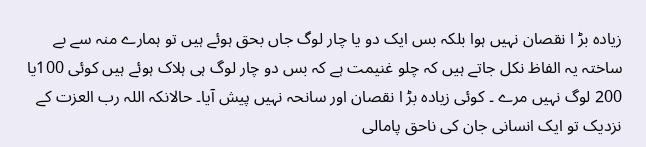زیادہ بڑ ا نقصان نہیں ہوا بلکہ بس ایک دو یا چار لوگ جاں بحق ہوئے ہیں تو ہمارے منہ سے بے ساختہ یہ الفاظ نکل جاتے ہیں کہ چلو غنیمت ہے کہ بس دو چار لوگ ہی ہلاک ہوئے ہیں کوئی 100یا 200 لوگ نہیں مرے ۔ کوئی زیادہ بڑ ا نقصان اور سانحہ نہیں پیش آیا۔ حالانکہ اللہ رب العزت کے نزدیک تو ایک انسانی جان کی ناحق پامالی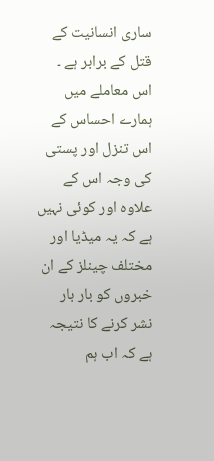ساری انسانیت کے قتل کے برابر ہے ۔ اس معاملے میں ہمارے احساس کے اس تنزل اور پستی کی وجہ اس کے علاوہ اور کوئی نہیں ہے کہ یہ میڈیا اور مختلف چینلز کے ان خبروں کو بار بار نشر کرنے کا نتیجہ ہے کہ اب ہم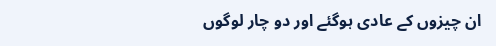ان چیزوں کے عادی ہوگئے اور دو چار لوگوں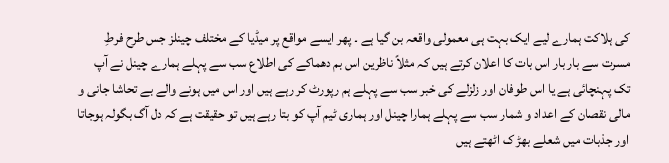کی ہلاکت ہمارے لیے ایک بہت ہی معمولی واقعہ بن گیا ہے ۔ پھر ایسے مواقع پر میڈیا کے مختلف چینلز جس طرح فرطِ مسرت سے بار بار اس بات کا اعلان کرتے ہیں کہ مثلاً ناظرین اس بم دھماکے کی اطلاع سب سے پہلے ہمارے چینل نے آپ تک پہنچائی ہے یا اس طوفان اور زلزلے کی خبر سب سے پہلے ہم رپورٹ کر رہے ہیں اور اس میں ہونے والے بے تحاشا جانی و مالی نقصان کے اعداد و شمار سب سے پہلے ہمارا چینل اور ہماری ٹیم آپ کو بتا رہے ہیں تو حقیقت ہے کہ دل آگ بگولہ ہوجاتا اور جذبات میں شعلے بھڑ ک اٹھتے ہیں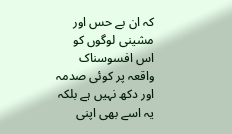کہ ان بے حس اور مشینی لوگوں کو اس افسوسناک واقعہ پر کوئی صدمہ اور دکھ نہیں ہے بلکہ یہ اسے بھی اپنی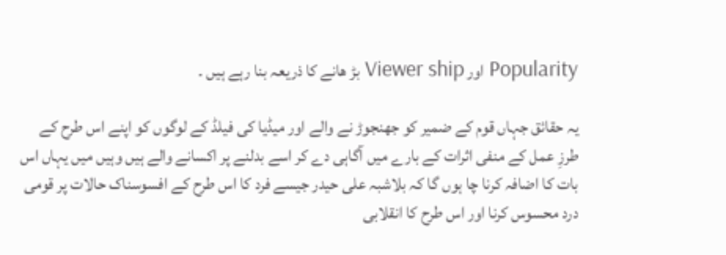Popularity اور Viewer ship بڑ ھانے کا ذریعہ بنا رہے ہیں ۔

یہ حقائق جہاں قوم کے ضمیر کو جھنجوڑ نے والے اور میڈیا کی فیلڈ کے لوگوں کو اپنے اس طرح کے طرزِ عمل کے منفی اثرات کے بارے میں آگاہی دے کر اسے بدلنے پر اکسانے والے ہیں وہیں میں یہاں اس بات کا اضافہ کرنا چا ہوں گا کہ بلاشبہ علی حیدر جیسے فرد کا اس طرح کے افسوسناک حالات پر قومی درد محسوس کرنا اور اس طرح کا انقلابی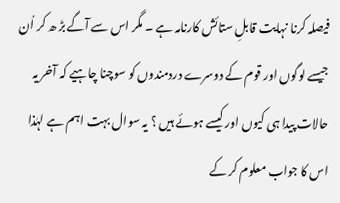فیصلہ کرنا نہایت قابلِ ستائش کارنامہ ہے ۔ مگر اس سے آگے بڑ ھ کر اُن جیسے لوگوں اور قوم کے دوسرے دردمندوں کو سوچنا چاہیے کہ آخر یہ حالات پیدا ہی کیوں اور کیسے ہوئے ہیں ؟ یہ سوال بہت اہم ہے لہٰذا اس کا جواب معلوم کر کے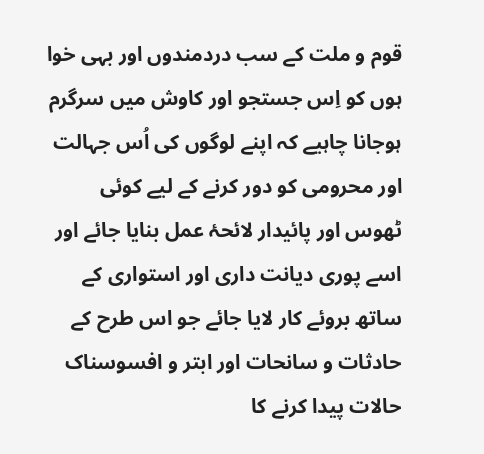قوم و ملت کے سب دردمندوں اور بہی خوا ہوں کو اِس جستجو اور کاوش میں سرگرم ہوجانا چاہیے کہ اپنے لوگوں کی اُس جہالت اور محرومی کو دور کرنے کے لیے کوئی ٹھوس اور پائیدار لائحۂ عمل بنایا جائے اور اسے پوری دیانت داری اور استواری کے ساتھ بروئے کار لایا جائے جو اس طرح کے حادثات و سانحات اور ابتر و افسوسناک حالات پیدا کرنے کا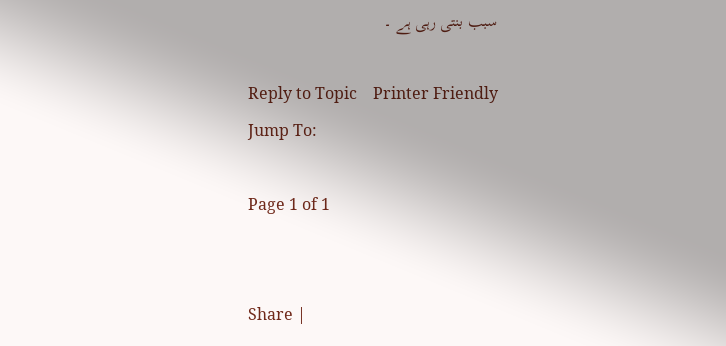سبب بنتی رہی ہے ۔

Reply to Topic    Printer Friendly
Jump To:

Page 1 of 1


Share |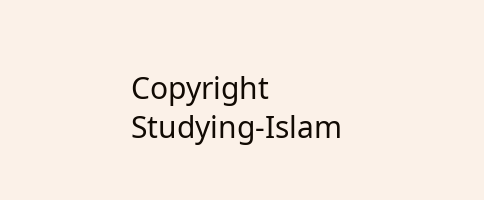Copyright Studying-Islam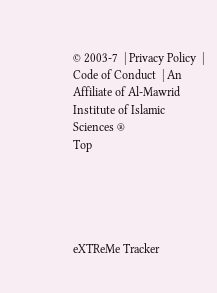© 2003-7  | Privacy Policy  | Code of Conduct  | An Affiliate of Al-Mawrid Institute of Islamic Sciences ®
Top





eXTReMe Tracker